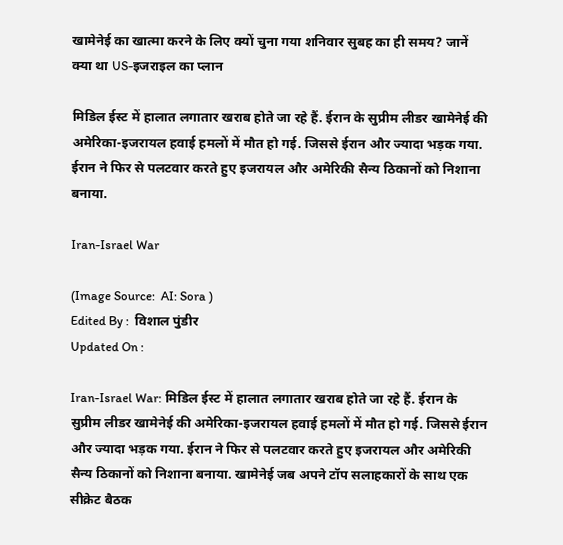खामेनेई का खात्मा करने के लिए क्यों चुना गया शनिवार सुबह का ही समय? जानें क्या था US-इजराइल का प्लान

मिडिल ईस्ट में हालात लगातार खराब होते जा रहे हैं. ईरान के सुप्रीम लीडर खामेनेई की अमेरिका-इजरायल हवाई हमलों में मौत हो गई. जिससे ईरान और ज्यादा भड़क गया. ईरान ने फिर से पलटवार करते हुए इजरायल और अमेरिकी सैन्य ठिकानों को निशाना बनाया.

Iran-Israel War

(Image Source:  AI: Sora )
Edited By :  विशाल पुंडीर
Updated On :

Iran-Israel War: मिडिल ईस्ट में हालात लगातार खराब होते जा रहे हैं. ईरान के सुप्रीम लीडर खामेनेई की अमेरिका-इजरायल हवाई हमलों में मौत हो गई. जिससे ईरान और ज्यादा भड़क गया. ईरान ने फिर से पलटवार करते हुए इजरायल और अमेरिकी सैन्य ठिकानों को निशाना बनाया. खामेनेई जब अपने टॉप सलाहकारों के साथ एक सीक्रेट बैठक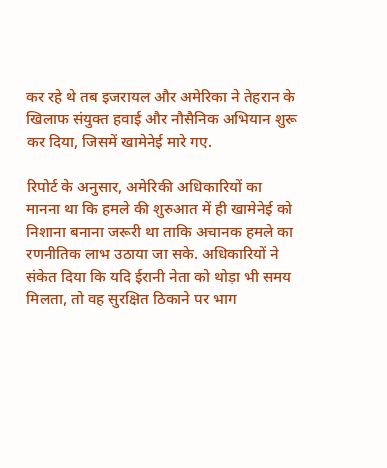कर रहे थे तब इजरायल और अमेरिका ने तेहरान के खिलाफ संयुक्त हवाई और नौसैनिक अभियान शुरू कर दिया, जिसमें खामेनेई मारे गए.

रिपोर्ट के अनुसार, अमेरिकी अधिकारियों का मानना था कि हमले की शुरुआत में ही खामेनेई को निशाना बनाना जरूरी था ताकि अचानक हमले का रणनीतिक लाभ उठाया जा सके. अधिकारियों ने संकेत दिया कि यदि ईरानी नेता को थोड़ा भी समय मिलता, तो वह सुरक्षित ठिकाने पर भाग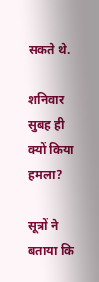सकते थे.

शनिवार सुबह ही क्यों किया हमला?

सूत्रों ने बताया कि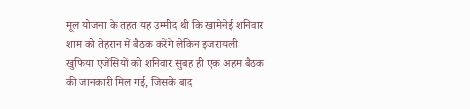मूल योजना के तहत यह उम्मीद थी कि खामेनेई शनिवार शाम को तेहरान में बैठक करेंगे लेकिन इजरायली खुफिया एजेंसियों को शनिवार सुबह ही एक अहम बैठक की जानकारी मिल गई, जिसके बाद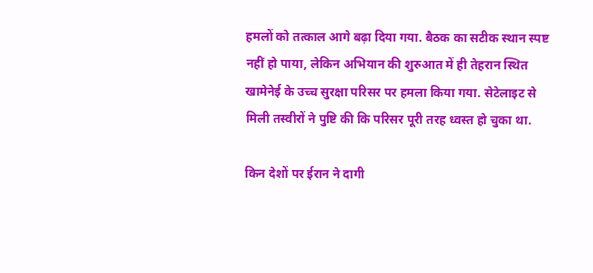हमलों को तत्काल आगे बढ़ा दिया गया. बैठक का सटीक स्थान स्पष्ट नहीं हो पाया, लेकिन अभियान की शुरुआत में ही तेहरान स्थित खामेनेई के उच्च सुरक्षा परिसर पर हमला किया गया. सेटेलाइट से मिली तस्वीरों ने पुष्टि की कि परिसर पूरी तरह ध्वस्त हो चुका था.

किन देशों पर ईरान ने दागी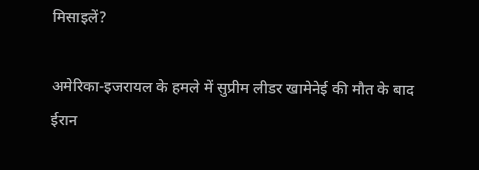मिसाइलें?

अमेरिका-इजरायल के हमले में सुप्रीम लीडर खामेनेई की मौत के बाद ईरान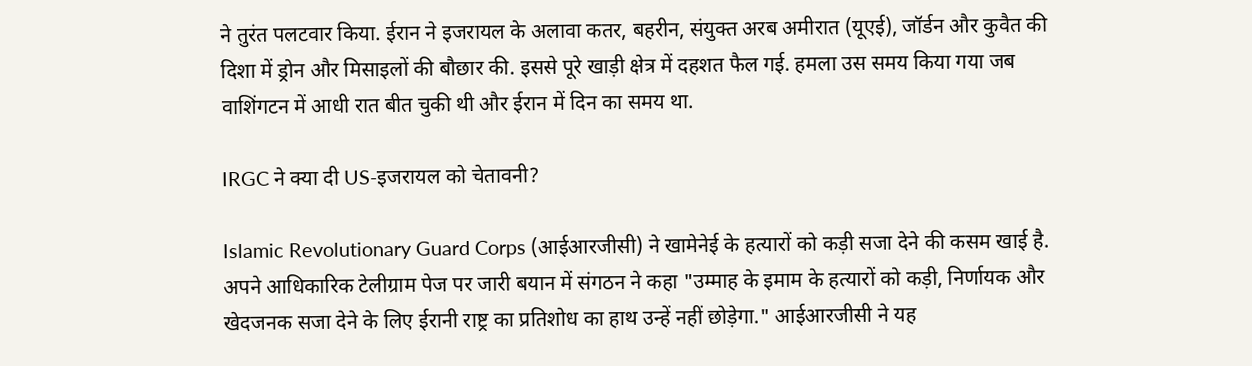ने तुरंत पलटवार किया. ईरान ने इजरायल के अलावा कतर, बहरीन, संयुक्त अरब अमीरात (यूएई), जॉर्डन और कुवैत की दिशा में ड्रोन और मिसाइलों की बौछार की. इससे पूरे खाड़ी क्षेत्र में दहशत फैल गई. हमला उस समय किया गया जब वाशिंगटन में आधी रात बीत चुकी थी और ईरान में दिन का समय था.

IRGC ने क्या दी US-इजरायल को चेतावनी?

Islamic Revolutionary Guard Corps (आईआरजीसी) ने खामेनेई के हत्यारों को कड़ी सजा देने की कसम खाई है. अपने आधिकारिक टेलीग्राम पेज पर जारी बयान में संगठन ने कहा "उम्माह के इमाम के हत्यारों को कड़ी, निर्णायक और खेदजनक सजा देने के लिए ईरानी राष्ट्र का प्रतिशोध का हाथ उन्हें नहीं छोड़ेगा." आईआरजीसी ने यह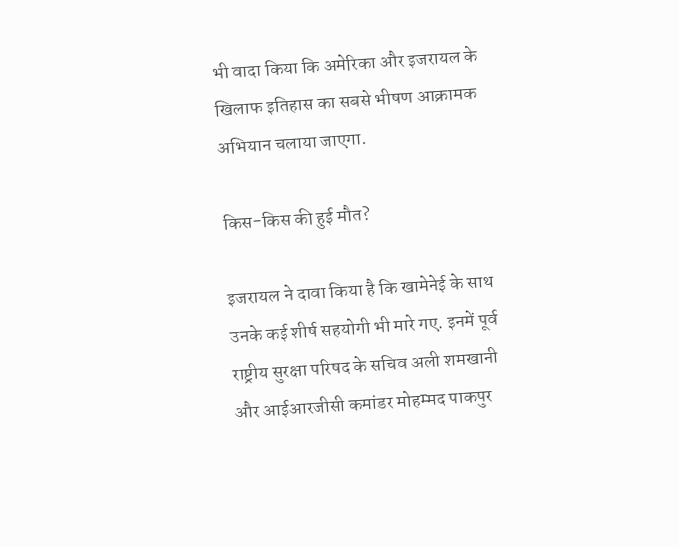भी वादा किया कि अमेरिका और इजरायल के खिलाफ इतिहास का सबसे भीषण आक्रामक अभियान चलाया जाएगा.

किस-किस की हुई मौत?

इजरायल ने दावा किया है कि खामेनेई के साथ उनके कई शीर्ष सहयोगी भी मारे गए. इनमें पूर्व राष्ट्रीय सुरक्षा परिषद के सचिव अली शमखानी और आईआरजीसी कमांडर मोहम्मद पाकपुर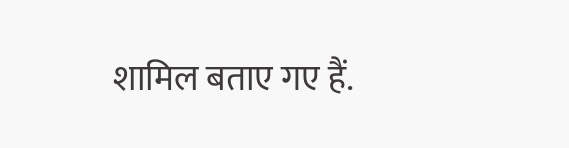शामिल बताए गए हैं.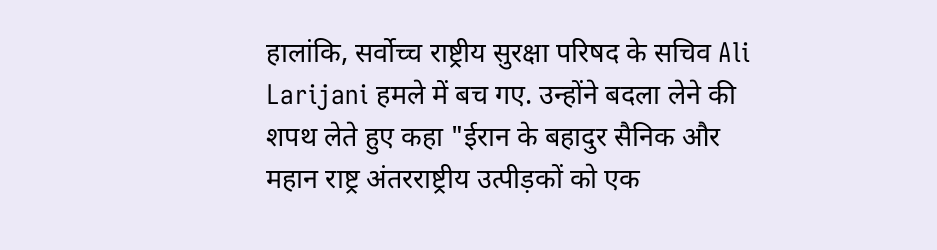हालांकि, सर्वोच्च राष्ट्रीय सुरक्षा परिषद के सचिव Ali Larijani हमले में बच गए. उन्होंने बदला लेने की शपथ लेते हुए कहा "ईरान के बहादुर सैनिक और महान राष्ट्र अंतरराष्ट्रीय उत्पीड़कों को एक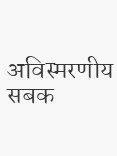अविस्मरणीय सबक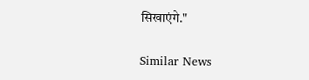सिखाएंगे."

Similar News